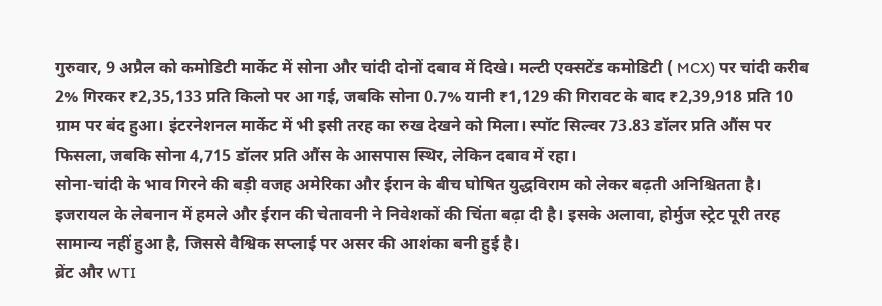गुरुवार, 9 अप्रैल को कमोडिटी मार्केट में सोना और चांदी दोनों दबाव में दिखे। मल्टी एक्सटेंड कमोडिटी ( MCX) पर चांदी करीब 2% गिरकर ₹2,35,133 प्रति किलो पर आ गई, जबकि सोना 0.7% यानी ₹1,129 की गिरावट के बाद ₹2,39,918 प्रति 10 ग्राम पर बंद हुआ। इंटरनेशनल मार्केट में भी इसी तरह का रुख देखने को मिला। स्पॉट सिल्वर 73.83 डॉलर प्रति औंस पर फिसला, जबकि सोना 4,715 डॉलर प्रति औंस के आसपास स्थिर, लेकिन दबाव में रहा।
सोना-चांदी के भाव गिरने की बड़ी वजह अमेरिका और ईरान के बीच घोषित युद्धविराम को लेकर बढ़ती अनिश्चितता है। इजरायल के लेबनान में हमले और ईरान की चेतावनी ने निवेशकों की चिंता बढ़ा दी है। इसके अलावा, होर्मुज स्ट्रेट पूरी तरह सामान्य नहीं हुआ है, जिससे वैश्विक सप्लाई पर असर की आशंका बनी हुई है।
ब्रेंट और WTI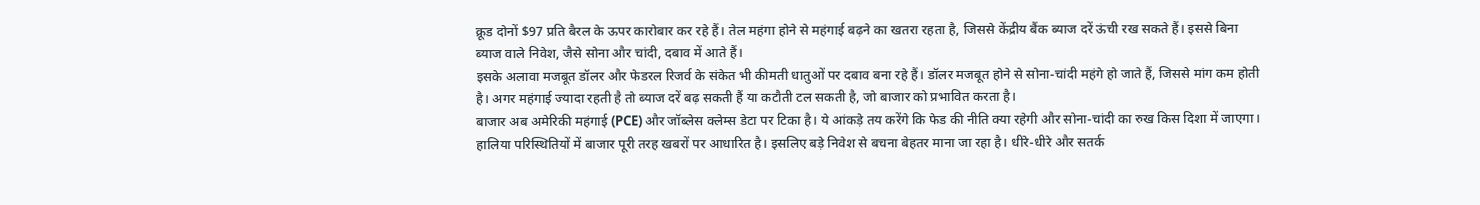क्रूड दोनों $97 प्रति बैरल के ऊपर कारोबार कर रहे हैं। तेल महंगा होने से महंगाई बढ़ने का खतरा रहता है, जिससे केंद्रीय बैंक ब्याज दरें ऊंची रख सकते हैं। इससे बिना ब्याज वाले निवेश, जैसे सोना और चांदी, दबाव में आते हैं।
इसके अलावा मजबूत डॉलर और फेडरल रिजर्व के संकेत भी कीमती धातुओं पर दबाव बना रहे हैं। डॉलर मजबूत होने से सोना-चांदी महंगे हो जाते हैं, जिससे मांग कम होती है। अगर महंगाई ज्यादा रहती है तो ब्याज दरें बढ़ सकती हैं या कटौती टल सकती है, जो बाजार को प्रभावित करता है।
बाजार अब अमेरिकी महंगाई (PCE) और जॉब्लेस क्लेम्स डेटा पर टिका है। ये आंकड़े तय करेंगे कि फेड की नीति क्या रहेगी और सोना-चांदी का रुख किस दिशा में जाएगा।
हालिया परिस्थितियों में बाजार पूरी तरह खबरों पर आधारित है। इसलिए बड़े निवेश से बचना बेहतर माना जा रहा है। धीरे-धीरे और सतर्क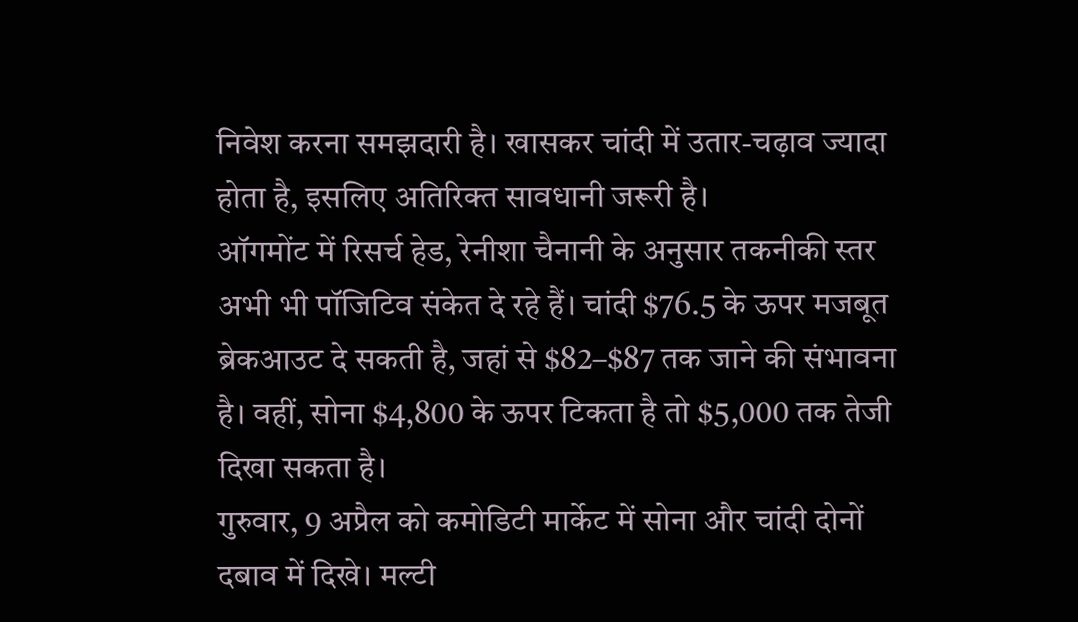निवेश करना समझदारी है। खासकर चांदी में उतार-चढ़ाव ज्यादा होता है, इसलिए अतिरिक्त सावधानी जरूरी है।
ऑगमोंट में रिसर्च हेड, रेनीशा चैनानी के अनुसार तकनीकी स्तर अभी भी पॉजिटिव संकेत दे रहे हैं। चांदी $76.5 के ऊपर मजबूत ब्रेकआउट दे सकती है, जहां से $82–$87 तक जाने की संभावना है। वहीं, सोना $4,800 के ऊपर टिकता है तो $5,000 तक तेजी दिखा सकता है।
गुरुवार, 9 अप्रैल को कमोडिटी मार्केट में सोना और चांदी दोनों दबाव में दिखे। मल्टी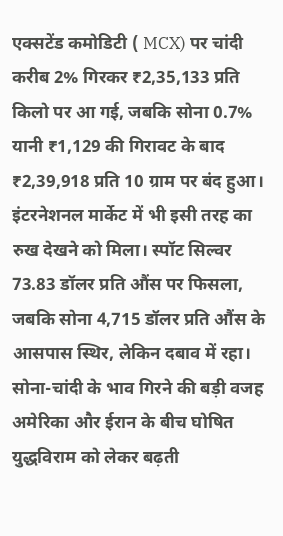एक्सटेंड कमोडिटी ( MCX) पर चांदी करीब 2% गिरकर ₹2,35,133 प्रति किलो पर आ गई, जबकि सोना 0.7% यानी ₹1,129 की गिरावट के बाद ₹2,39,918 प्रति 10 ग्राम पर बंद हुआ। इंटरनेशनल मार्केट में भी इसी तरह का रुख देखने को मिला। स्पॉट सिल्वर 73.83 डॉलर प्रति औंस पर फिसला, जबकि सोना 4,715 डॉलर प्रति औंस के आसपास स्थिर, लेकिन दबाव में रहा।
सोना-चांदी के भाव गिरने की बड़ी वजह अमेरिका और ईरान के बीच घोषित युद्धविराम को लेकर बढ़ती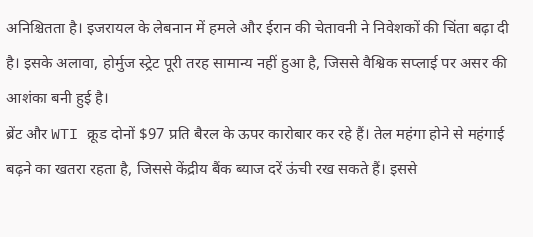अनिश्चितता है। इजरायल के लेबनान में हमले और ईरान की चेतावनी ने निवेशकों की चिंता बढ़ा दी है। इसके अलावा, होर्मुज स्ट्रेट पूरी तरह सामान्य नहीं हुआ है, जिससे वैश्विक सप्लाई पर असर की आशंका बनी हुई है।
ब्रेंट और WTI क्रूड दोनों $97 प्रति बैरल के ऊपर कारोबार कर रहे हैं। तेल महंगा होने से महंगाई बढ़ने का खतरा रहता है, जिससे केंद्रीय बैंक ब्याज दरें ऊंची रख सकते हैं। इससे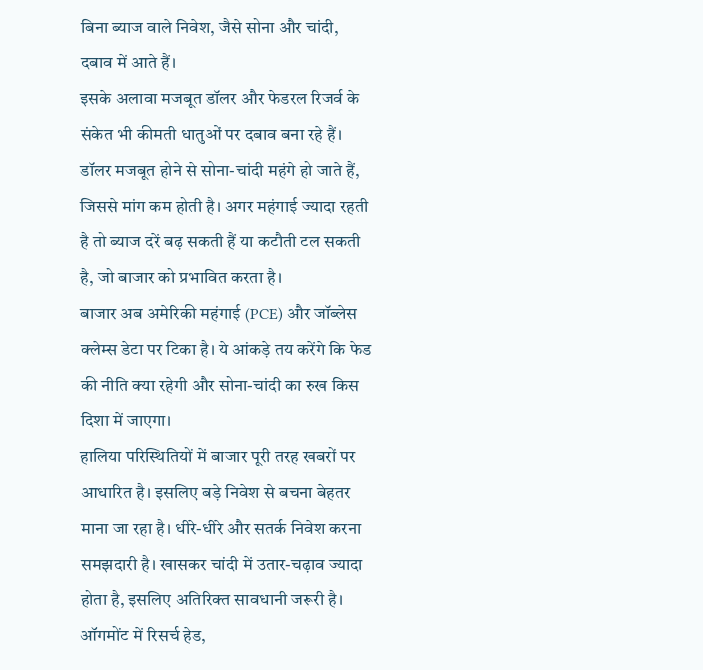बिना ब्याज वाले निवेश, जैसे सोना और चांदी, दबाव में आते हैं।
इसके अलावा मजबूत डॉलर और फेडरल रिजर्व के संकेत भी कीमती धातुओं पर दबाव बना रहे हैं। डॉलर मजबूत होने से सोना-चांदी महंगे हो जाते हैं, जिससे मांग कम होती है। अगर महंगाई ज्यादा रहती है तो ब्याज दरें बढ़ सकती हैं या कटौती टल सकती है, जो बाजार को प्रभावित करता है।
बाजार अब अमेरिकी महंगाई (PCE) और जॉब्लेस क्लेम्स डेटा पर टिका है। ये आंकड़े तय करेंगे कि फेड की नीति क्या रहेगी और सोना-चांदी का रुख किस दिशा में जाएगा।
हालिया परिस्थितियों में बाजार पूरी तरह खबरों पर आधारित है। इसलिए बड़े निवेश से बचना बेहतर माना जा रहा है। धीरे-धीरे और सतर्क निवेश करना समझदारी है। खासकर चांदी में उतार-चढ़ाव ज्यादा होता है, इसलिए अतिरिक्त सावधानी जरूरी है।
ऑगमोंट में रिसर्च हेड,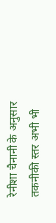रेनीशा चैनानी के अनुसार तकनीकी स्तर अभी भी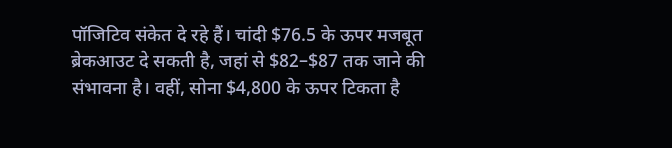पॉजिटिव संकेत दे रहे हैं। चांदी $76.5 के ऊपर मजबूत ब्रेकआउट दे सकती है, जहां से $82–$87 तक जाने की संभावना है। वहीं, सोना $4,800 के ऊपर टिकता है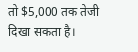तो $5,000 तक तेजी दिखा सकता है।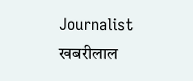Journalist खबरीलाल